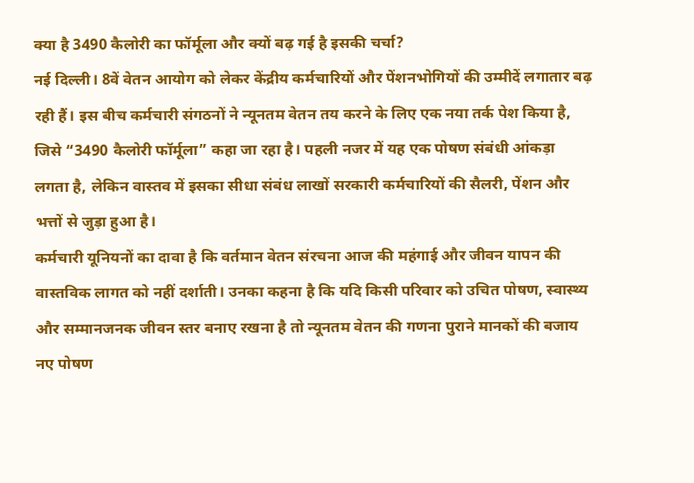क्या है 3490 कैलोरी का फॉर्मूला और क्यों बढ़ गई है इसकी चर्चा?
नई दिल्ली। 8वें वेतन आयोग को लेकर केंद्रीय कर्मचारियों और पेंशनभोगियों की उम्मीदें लगातार बढ़ रही हैं। इस बीच कर्मचारी संगठनों ने न्यूनतम वेतन तय करने के लिए एक नया तर्क पेश किया है, जिसे “3490 कैलोरी फॉर्मूला” कहा जा रहा है। पहली नजर में यह एक पोषण संबंधी आंकड़ा लगता है, लेकिन वास्तव में इसका सीधा संबंध लाखों सरकारी कर्मचारियों की सैलरी, पेंशन और भत्तों से जुड़ा हुआ है।
कर्मचारी यूनियनों का दावा है कि वर्तमान वेतन संरचना आज की महंगाई और जीवन यापन की वास्तविक लागत को नहीं दर्शाती। उनका कहना है कि यदि किसी परिवार को उचित पोषण, स्वास्थ्य और सम्मानजनक जीवन स्तर बनाए रखना है तो न्यूनतम वेतन की गणना पुराने मानकों की बजाय नए पोषण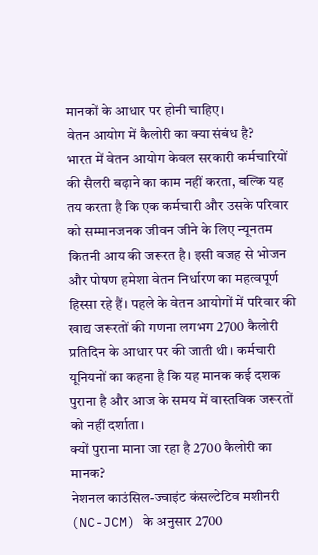मानकों के आधार पर होनी चाहिए।
वेतन आयोग में कैलोरी का क्या संबंध है?
भारत में वेतन आयोग केवल सरकारी कर्मचारियों की सैलरी बढ़ाने का काम नहीं करता, बल्कि यह तय करता है कि एक कर्मचारी और उसके परिवार को सम्मानजनक जीवन जीने के लिए न्यूनतम कितनी आय की जरूरत है। इसी वजह से भोजन और पोषण हमेशा वेतन निर्धारण का महत्वपूर्ण हिस्सा रहे हैं। पहले के वेतन आयोगों में परिवार की खाद्य जरूरतों की गणना लगभग 2700 कैलोरी प्रतिदिन के आधार पर की जाती थी। कर्मचारी यूनियनों का कहना है कि यह मानक कई दशक पुराना है और आज के समय में वास्तविक जरूरतों को नहीं दर्शाता।
क्यों पुराना माना जा रहा है 2700 कैलोरी का मानक?
नेशनल काउंसिल-ज्वाइंट कंसल्टेटिव मशीनरी (NC-JCM) के अनुसार 2700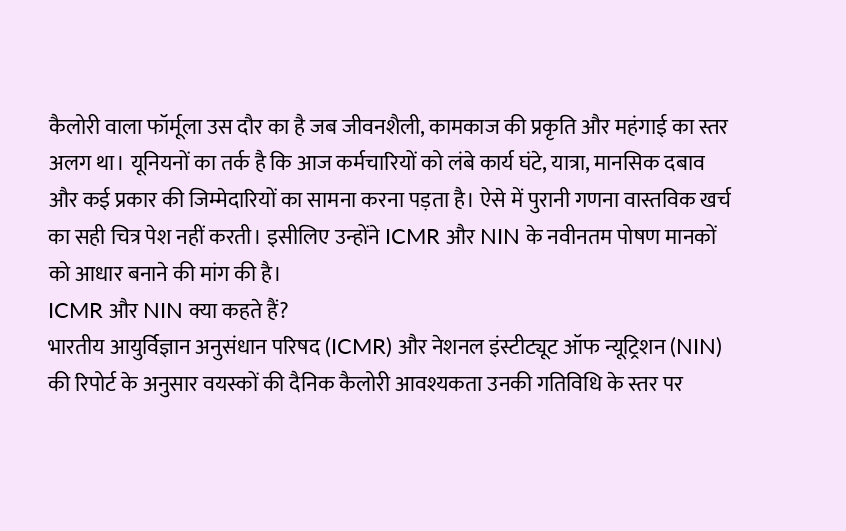कैलोरी वाला फॉर्मूला उस दौर का है जब जीवनशैली, कामकाज की प्रकृति और महंगाई का स्तर अलग था। यूनियनों का तर्क है कि आज कर्मचारियों को लंबे कार्य घंटे, यात्रा, मानसिक दबाव और कई प्रकार की जिम्मेदारियों का सामना करना पड़ता है। ऐसे में पुरानी गणना वास्तविक खर्च का सही चित्र पेश नहीं करती। इसीलिए उन्होंने ICMR और NIN के नवीनतम पोषण मानकों को आधार बनाने की मांग की है।
ICMR और NIN क्या कहते हैं?
भारतीय आयुर्विज्ञान अनुसंधान परिषद (ICMR) और नेशनल इंस्टीट्यूट ऑफ न्यूट्रिशन (NIN) की रिपोर्ट के अनुसार वयस्कों की दैनिक कैलोरी आवश्यकता उनकी गतिविधि के स्तर पर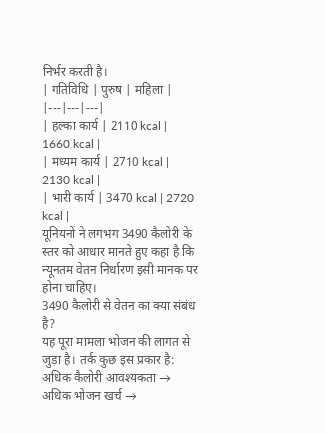निर्भर करती है।
| गतिविधि | पुरुष | महिला |
|---|---|---|
| हल्का कार्य | 2110 kcal | 1660 kcal |
| मध्यम कार्य | 2710 kcal | 2130 kcal |
| भारी कार्य | 3470 kcal | 2720 kcal |
यूनियनों ने लगभग 3490 कैलोरी के स्तर को आधार मानते हुए कहा है कि न्यूनतम वेतन निर्धारण इसी मानक पर होना चाहिए।
3490 कैलोरी से वेतन का क्या संबंध है?
यह पूरा मामला भोजन की लागत से जुड़ा है। तर्क कुछ इस प्रकार है:
अधिक कैलोरी आवश्यकता → अधिक भोजन खर्च →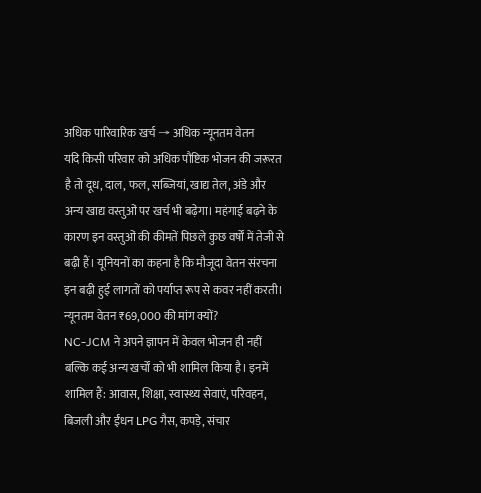अधिक पारिवारिक खर्च → अधिक न्यूनतम वेतन
यदि किसी परिवार को अधिक पौष्टिक भोजन की जरूरत है तो दूध, दाल, फल, सब्जियां, खाद्य तेल, अंडे और अन्य खाद्य वस्तुओं पर खर्च भी बढ़ेगा। महंगाई बढ़ने के कारण इन वस्तुओं की कीमतें पिछले कुछ वर्षों में तेजी से बढ़ी हैं। यूनियनों का कहना है कि मौजूदा वेतन संरचना इन बढ़ी हुई लागतों को पर्याप्त रूप से कवर नहीं करती।
न्यूनतम वेतन ₹69,000 की मांग क्यों?
NC-JCM ने अपने ज्ञापन में केवल भोजन ही नहीं बल्कि कई अन्य खर्चों को भी शामिल किया है। इनमें शामिल हैं: आवास, शिक्षा, स्वास्थ्य सेवाएं, परिवहन, बिजली और ईंधन LPG गैस, कपड़े, संचार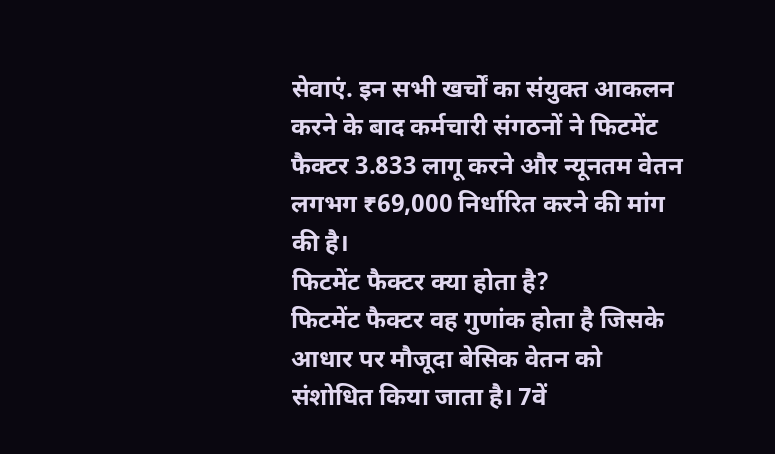सेवाएं. इन सभी खर्चों का संयुक्त आकलन करने के बाद कर्मचारी संगठनों ने फिटमेंट फैक्टर 3.833 लागू करने और न्यूनतम वेतन लगभग ₹69,000 निर्धारित करने की मांग की है।
फिटमेंट फैक्टर क्या होता है?
फिटमेंट फैक्टर वह गुणांक होता है जिसके आधार पर मौजूदा बेसिक वेतन को संशोधित किया जाता है। 7वें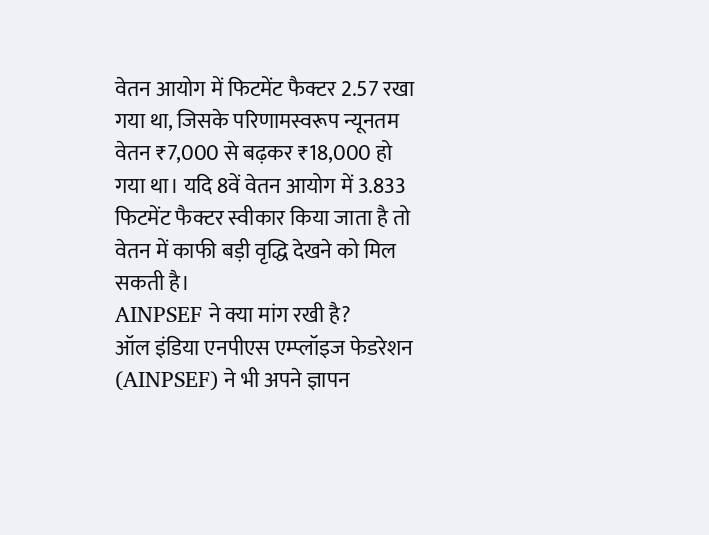वेतन आयोग में फिटमेंट फैक्टर 2.57 रखा गया था, जिसके परिणामस्वरूप न्यूनतम वेतन ₹7,000 से बढ़कर ₹18,000 हो गया था। यदि 8वें वेतन आयोग में 3.833 फिटमेंट फैक्टर स्वीकार किया जाता है तो वेतन में काफी बड़ी वृद्धि देखने को मिल सकती है।
AINPSEF ने क्या मांग रखी है?
ऑल इंडिया एनपीएस एम्प्लॉइज फेडरेशन (AINPSEF) ने भी अपने ज्ञापन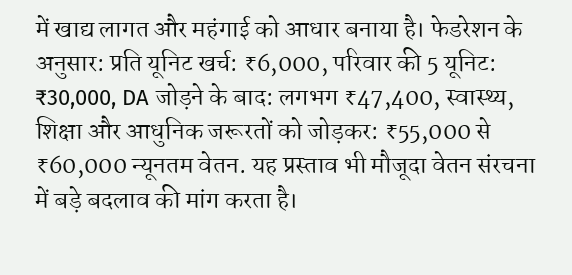में खाद्य लागत और महंगाई को आधार बनाया है। फेडरेशन के अनुसार: प्रति यूनिट खर्च: ₹6,000, परिवार की 5 यूनिट: ₹30,000, DA जोड़ने के बाद: लगभग ₹47,400, स्वास्थ्य, शिक्षा और आधुनिक जरूरतों को जोड़कर: ₹55,000 से ₹60,000 न्यूनतम वेतन. यह प्रस्ताव भी मौजूदा वेतन संरचना में बड़े बदलाव की मांग करता है।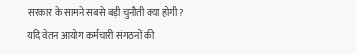सरकार के सामने सबसे बड़ी चुनौती क्या होगी?
यदि वेतन आयोग कर्मचारी संगठनों की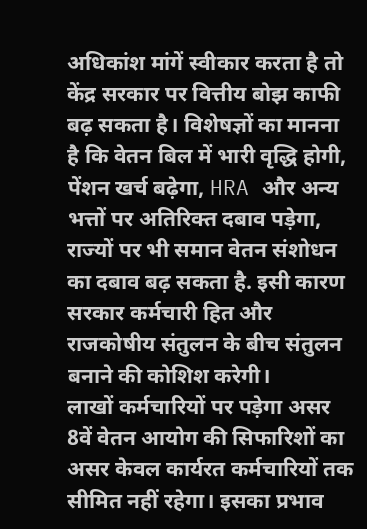अधिकांश मांगें स्वीकार करता है तो केंद्र सरकार पर वित्तीय बोझ काफी बढ़ सकता है। विशेषज्ञों का मानना है कि वेतन बिल में भारी वृद्धि होगी, पेंशन खर्च बढ़ेगा, HRA और अन्य भत्तों पर अतिरिक्त दबाव पड़ेगा, राज्यों पर भी समान वेतन संशोधन का दबाव बढ़ सकता है. इसी कारण सरकार कर्मचारी हित और राजकोषीय संतुलन के बीच संतुलन बनाने की कोशिश करेगी।
लाखों कर्मचारियों पर पड़ेगा असर
8वें वेतन आयोग की सिफारिशों का असर केवल कार्यरत कर्मचारियों तक सीमित नहीं रहेगा। इसका प्रभाव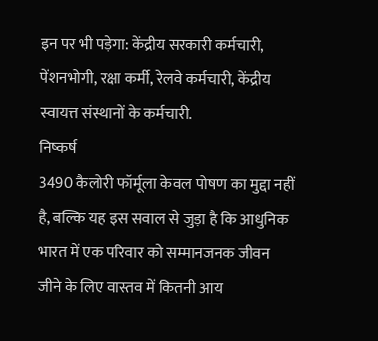इन पर भी पड़ेगा: केंद्रीय सरकारी कर्मचारी, पेंशनभोगी, रक्षा कर्मी, रेलवे कर्मचारी, केंद्रीय स्वायत्त संस्थानों के कर्मचारी.
निष्कर्ष
3490 कैलोरी फॉर्मूला केवल पोषण का मुद्दा नहीं है, बल्कि यह इस सवाल से जुड़ा है कि आधुनिक भारत में एक परिवार को सम्मानजनक जीवन जीने के लिए वास्तव में कितनी आय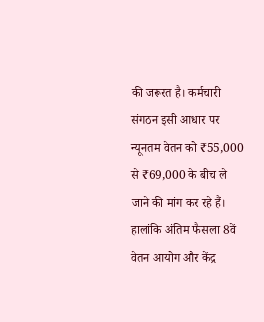की जरूरत है। कर्मचारी संगठन इसी आधार पर न्यूनतम वेतन को ₹55,000 से ₹69,000 के बीच ले जाने की मांग कर रहे हैं। हालांकि अंतिम फैसला 8वें वेतन आयोग और केंद्र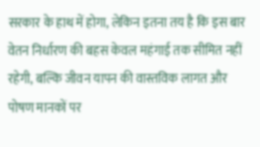सरकार के हाथ में होगा, लेकिन इतना तय है कि इस बार वेतन निर्धारण की बहस केवल महंगाई तक सीमित नहीं रहेगी, बल्कि जीवन यापन की वास्तविक लागत और पोषण मानकों पर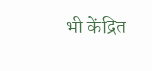भी केंद्रित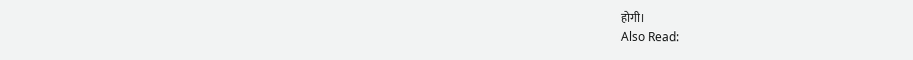होगी।
Also Read: